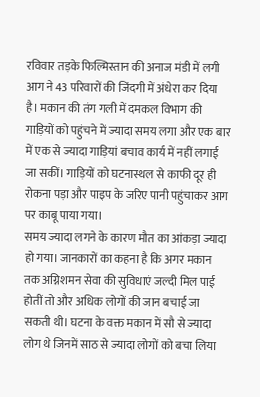रविवार तड़के फिल्मिस्तान की अनाज मंडी में लगी आग ने 43 परिवारों की जिंदगी में अंधेरा कर दिया है। मकान की तंग गली में दमकल विभाग की गाड़ियों को पहुंचने में ज्यादा समय लगा और एक बार में एक से ज्यादा गाड़ियां बचाव कार्य में नहीं लगाई जा सकीं। गाड़ियों को घटनास्थल से काफी दूर ही रोकना पड़ा और पाइप के जरिए पानी पहुंचाकर आग पर काबू पाया गया।
समय ज्यादा लगने के कारण मौत का आंकड़ा ज्यादा हो गया। जानकारों का कहना है कि अगर मकान तक अग्निशमन सेवा की सुविधाएं जल्दी मिल पाई होतीं तो और अधिक लोगों की जान बचाई जा सकती थी। घटना के वक्त मकान में सौ से ज्यादा लोग थे जिनमें साठ से ज्यादा लोगों को बचा लिया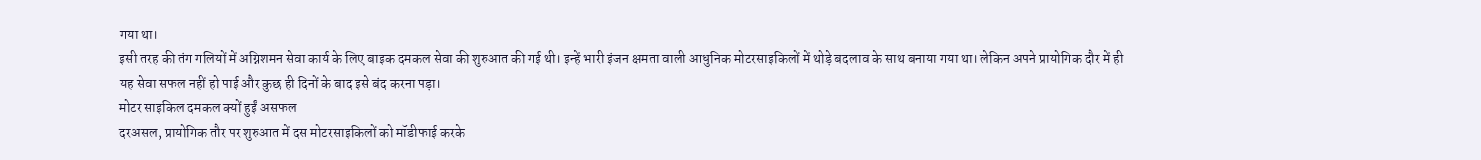गया था।
इसी तरह की तंग गलियों में अग्निशमन सेवा कार्य के लिए बाइक दमकल सेवा की शुरुआत की गई थी। इन्हें भारी इंजन क्षमता वाली आधुनिक मोटरसाइकिलों में थोड़े बदलाव के साथ बनाया गया था। लेकिन अपने प्रायोगिक दौर में ही यह सेवा सफल नहीं हो पाई और कुछ ही दिनों के बाद इसे बंद करना पड़ा।
मोटर साइकिल दमकल क्यों हुईं असफल
दरअसल, प्रायोगिक तौर पर शुरुआत में दस मोटरसाइकिलों को मॉडीफाई करके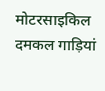मोटरसाइकिल दमकल गाड़ियां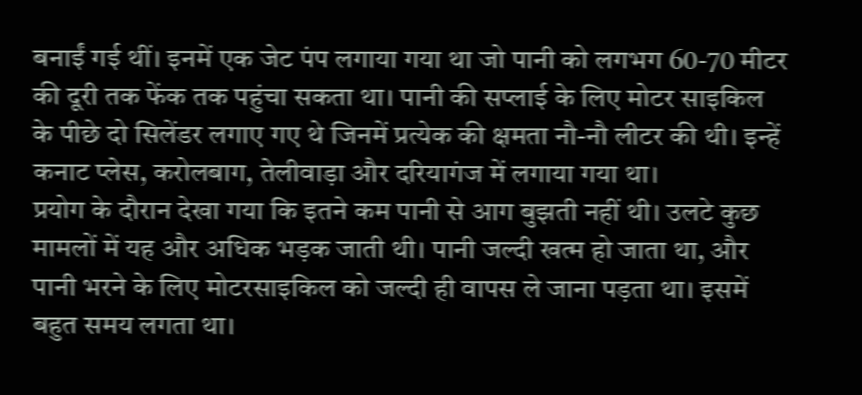बनाईं गई थीं। इनमें एक जेट पंप लगाया गया था जो पानी को लगभग 60-70 मीटर की दूरी तक फेंक तक पहुंचा सकता था। पानी की सप्लाई के लिए मोटर साइकिल के पीछे दो सिलेंडर लगाए गए थे जिनमें प्रत्येक की क्षमता नौ-नौ लीटर की थी। इन्हें कनाट प्लेस, करोलबाग, तेलीवाड़ा और दरियागंज में लगाया गया था।
प्रयोग के दौरान देखा गया कि इतने कम पानी से आग बुझती नहीं थी। उलटे कुछ मामलों में यह और अधिक भड़क जाती थी। पानी जल्दी खत्म हो जाता था, और पानी भरने के लिए मोटरसाइकिल को जल्दी ही वापस ले जाना पड़ता था। इसमें बहुत समय लगता था।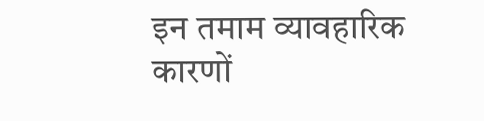इन तमाम व्यावहारिक कारणों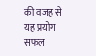की वजह से यह प्रयोग सफल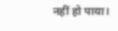नहीं हो पाया।